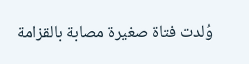وُلدت فتاة صغيرة مصابة بالقزامة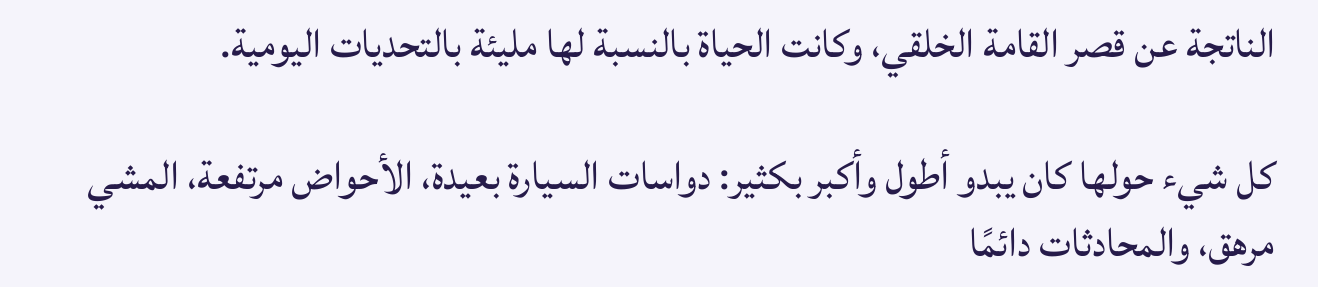الناتجة عن قصر القامة الخلقي، وكانت الحياة بالنسبة لها مليئة بالتحديات اليومية.

كل شيء حولها كان يبدو أطول وأكبر بكثير: دواسات السيارة بعيدة، الأحواض مرتفعة، المشي مرهق، والمحادثات دائمًا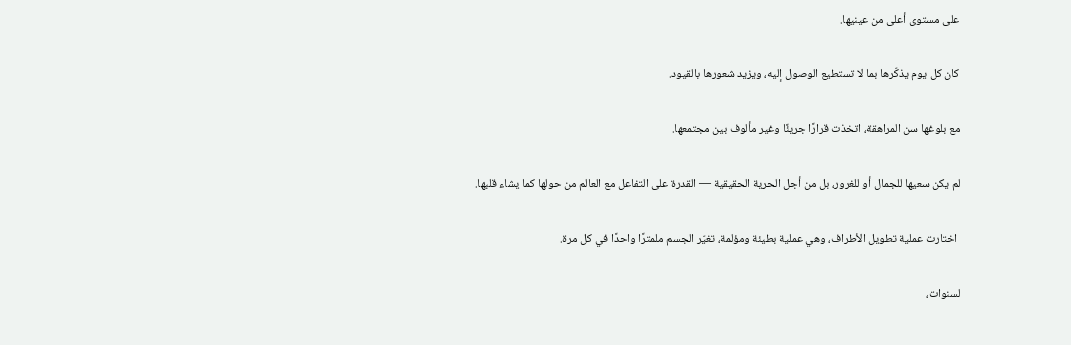على مستوى أعلى من عينيها.

كان كل يوم يذكّرها بما لا تستطيع الوصول إليه، ويزيد شعورها بالقيود.

مع بلوغها سن المراهقة، اتخذت قرارًا جريئًا وغير مألوف بين مجتمعها.

لم يكن سعيها للجمال أو للغرور، بل من أجل الحرية الحقيقية — القدرة على التفاعل مع العالم من حولها كما يشاء قلبها.

 اختارت عملية تطويل الأطراف، وهي عملية بطيئة ومؤلمة، تغيّر الجسم ملمترًا واحدًا في كل مرة.

لسنوات،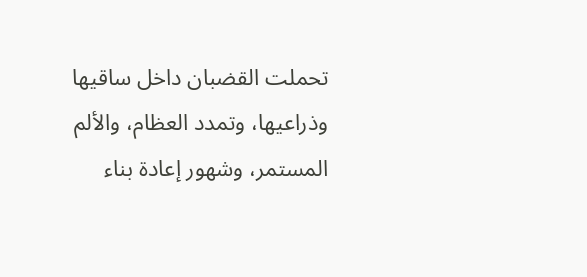تحملت القضبان داخل ساقيها وذراعيها، وتمدد العظام، والألم المستمر، وشهور إعادة بناء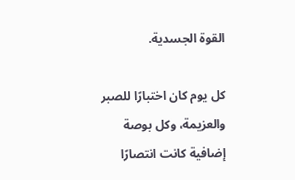القوة الجسدية.

كل يوم كان اختبارًا للصبر والعزيمة، وكل بوصة إضافية كانت انتصارًا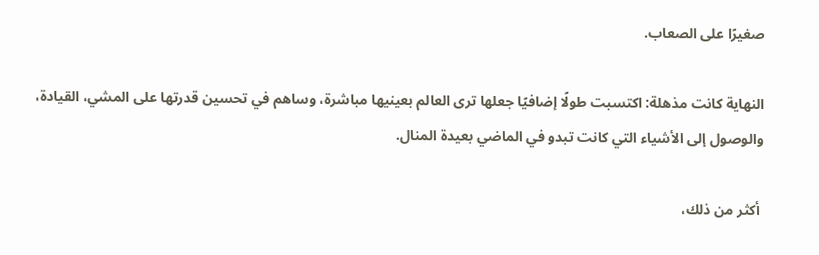صغيرًا على الصعاب.

النهاية كانت مذهلة: اكتسبت طولًا إضافيًا جعلها ترى العالم بعينيها مباشرة، وساهم في تحسين قدرتها على المشي، القيادة، والوصول إلى الأشياء التي كانت تبدو في الماضي بعيدة المنال.

 أكثر من ذلك،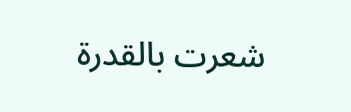شعرت بالقدرة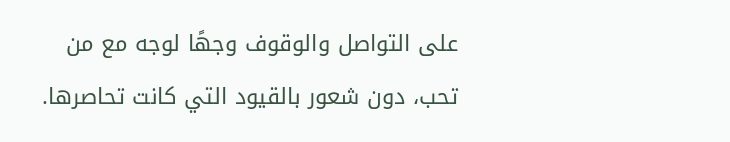على التواصل والوقوف وجهًا لوجه مع من تحب، دون شعور بالقيود التي كانت تحاصرها.